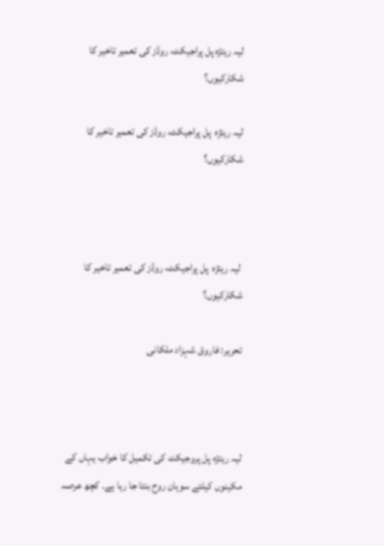لیہ ریتڑہ پل پراجیکٹ، روڈز کی تعمیر تاخیر کا شکارکیوں؟

لیہ ریتڑہ  پل پراجیکٹ، روڈز کی تعمیر تاخیر کا شکارکیوں؟



 لیہ ریتڑہ  پل پراجیکٹ، روڈز کی تعمیر تاخیر کا شکارکیوں؟

تحریر: فاروق شہزاد ملکانی



لیہ ریتڑہ پل پروجیکٹ کی تکمیل کا خواب یہاں کے مکینوں کیلئے سوہان روح بنتا جا رہا ہے۔ کچھ عرصہ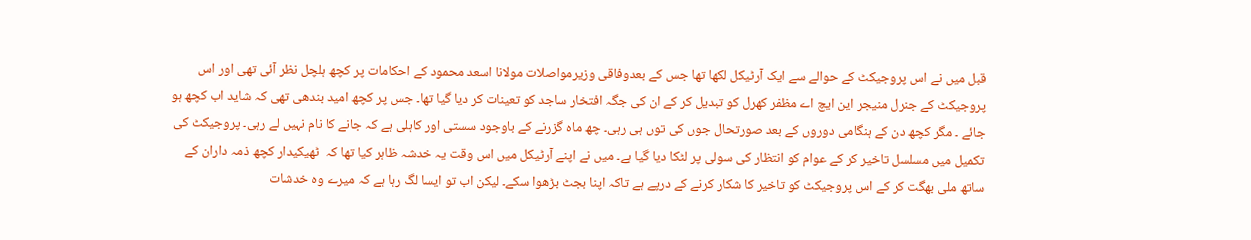قبل میں نے اس پروجیکٹ کے حوالے سے ایک آرٹیکل لکھا تھا جس کے بعدوفاقی وزیرمواصلات مولانا اسعد محمود کے احکامات پر کچھ ہلچل نظر آئی تھی اور اس پروجیکٹ کے جنرل منیجر این ایچ اے مظفر کھرل کو تبدیل کر کے ان کی جگہ افتخار ساجد کو تعینات کر دیا گیا تھا۔ جس پر کچھ امید بندھی تھی کہ شاید اب کچھ ہو جائے ۔ مگر کچھ دن کے ہنگامی دوروں کے بعد صورتحال جوں کی توں ہی رہی۔ چھ ماہ گزرنے کے باوجود سستی اور کاہلی ہے کہ جانے کا نام نہیں لے رہی۔ پروجیکٹ کی تکمیل میں مسلسل تاخیر کر کے عوام کو انتظار کی سولی پر لٹکا دیا گیا ہے۔ میں نے اپنے آرٹیکل میں اس وقت یہ خدشہ ظاہر کیا تھا کہ  ٹھیکیدار کچھ ذمہ داران کے ساتھ ملی بھگت کر کے اس پروجیکٹ کو تاخیر کا شکار کرنے کے درپے ہے تاکہ اپنا بجٹ بڑھوا سکے۔ لیکن اب تو ایسا لگ رہا ہے کہ میرے وہ خدشات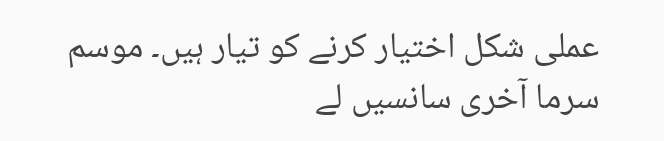عملی شکل اختیار کرنے کو تیار ہیں۔ موسم سرما آخری سانسیں لے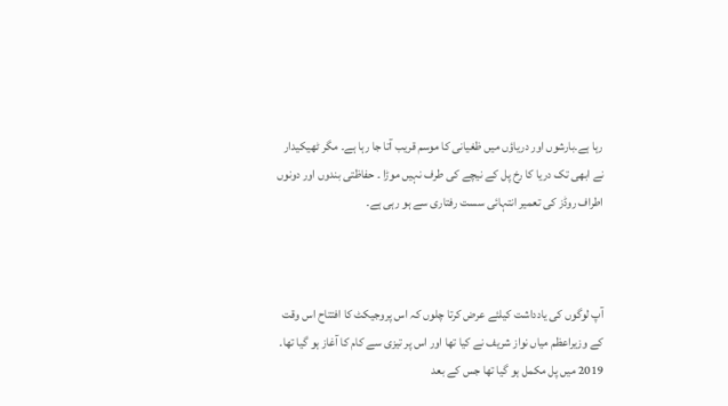رہا ہے۔بارشوں اور دریاؤں میں ظغیانی کا موسم قریب آتا جا رہا ہے۔ مگر ٹھیکیدار نے ابھی تک دریا کا رخ پل کے نیچے کی طرف نہیں موڑا ۔ حفاظتی بندوں اور دونوں اطراف روڈز کی تعمیر انتہائی سست رفتاری سے ہو رہی ہے۔



آپ لوگوں کی یادداشت کیلئے عرض کرتا چلوں کہ اس پروجیکٹ کا افتتاح اس وقت کے وزیراعظم میاں نواز شریف نے کیا تھا اور اس پر تیزی سے کام کا آغاز ہو گیا تھا۔ 2019 میں پل مکمل ہو گیا تھا جس کے بعد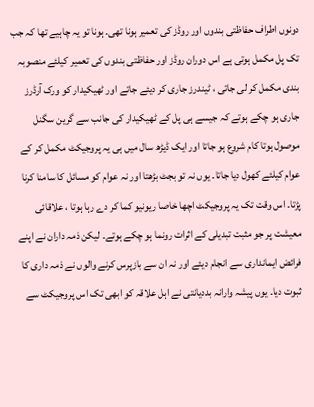دونوں اطراف حفاظتی بندوں اور روڈز کی تعمیر ہونا تھی۔ ہونا تو یہ چاہیے تھا کہ جب تک پل مکمل ہوتی ہے اس دوران روڈز اور حفاظتی بندوں کی تعمیر کیلئے منصوبہ بندی مکمل کر لی جاتی ، ٹیندرز جاری کر دیئے جاتے اور ٹھیکیدار کو ورک آرڈرز جاری ہو چکے ہوتے کہ جیسے ہی پل کے ٹھیکیدار کی جانب سے گرین سگنل موصول ہوتا کام شروع ہو جاتا اور ایک ڈیڑھ سال میں ہی یہ پروجیکٹ مکمل کر کے عوام کیلئے کھول دیا جاتا۔ یوں نہ تو بجٹ بڑھتا اور نہ عوام کو مسائل کا سامنا کرنا پڑتا۔ اس وقت تک یہ پروجیکٹ اچھا خاصا ریونیو کما کر دے رہا ہوتا ، علاقائی معیشت پر جو مثبت تبدیلی کے اثرات رونما ہو چکے ہوتے۔ لیکن ذمہ داران نے اپنے فرائض ایمانداری سے انجام دیئے اور نہ ان سے بازپرس کرنے والوں نے ذمہ داری کا ثبوت دیا۔ یوں پیشہ وارانہ بددیانتی نے اہل علاقہ کو ابھی تک اس پروجیکٹ سے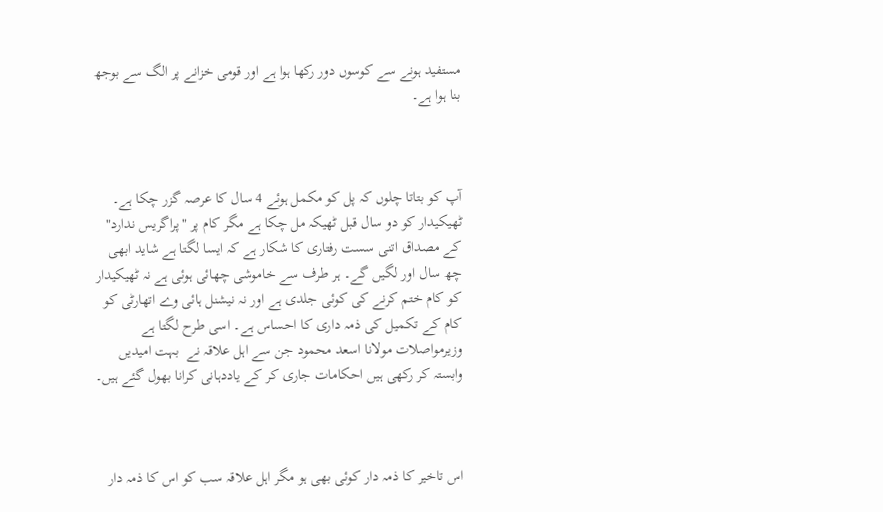مستفید ہونے سے کوسوں دور رکھا ہوا ہے اور قومی خزانے پر الگ سے بوجھ بنا ہوا ہے۔



آپ کو بتاتا چلوں کہ پل کو مکمل ہوئے 4 سال کا عرصہ گزر چکا ہے۔ ٹھیکیدار کو دو سال قبل ٹھیکہ مل چکا ہے مگر کام پر "پراگریس ندارد" کے مصداق اتنی سست رفتاری کا شکار ہے کہ ایسا لگتا ہے شاید ابھی چھ سال اور لگیں گے۔ ہر طرف سے خاموشی چھائی ہوئی ہے نہ ٹھیکیدار کو کام ختم کرنے کی کوئی جلدی ہے اور نہ نیشنل ہائی وے اتھارٹی کو کام کے تکمیل کی ذمہ داری کا احساس ہے۔ اسی طرح لگتا ہے وزیرمواصلات مولانا اسعد محمود جن سے اہل علاقہ نے  بہت امیدیں وابستہ کر رکھی ہیں احکامات جاری کر کے یاددہانی کرانا بھول گئے ہیں۔



اس تاخیر کا ذمہ دار کوئی بھی ہو مگر اہل علاقہ سب کو اس کا ذمہ دار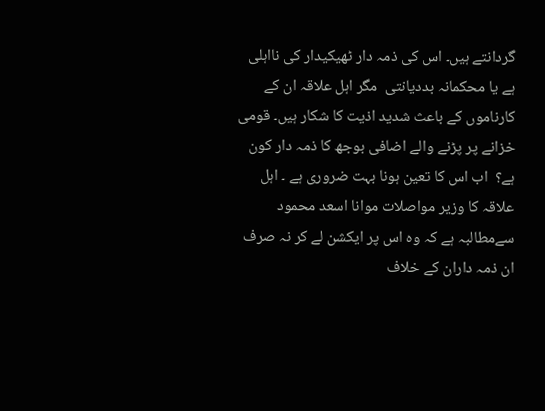گردانتے ہیں۔ اس کی ذمہ دار ٹھیکیدار کی نااہلی ہے یا محکمانہ بددیانتی  مگر اہل علاقہ ان کے کارناموں کے باعث شدید اذیت کا شکار ہیں۔ قومی خزانے پر پڑنے والے اضافی بوجھ کا ذمہ دار کون ہے؟  اب اس کا تعین ہونا بہت ضروری ہے ۔ اہل علاقہ کا وزیر مواصلات موانا اسعد محمود  سےمطالبہ ہے کہ وہ اس پر ایکشن لے کر نہ صرف ان ذمہ داران کے خلاف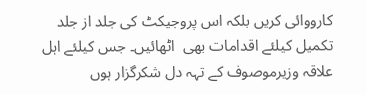کارووائی کریں بلکہ اس پروجیکٹ کی جلد از جلد تکمیل کیلئے اقدامات بھی  اٹھائیں۔ جس کیلئے اہل علاقہ وزیرموصوف کے تہہ دل شکرگزار ہوں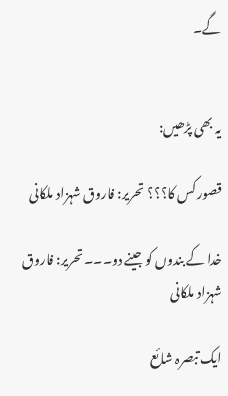گے۔


یہ بھی پڑھیں:

قصور کس کا؟؟؟  تحریر: فاروق شہزاد ملکانی

خدا کے بندوں کو جینے دو۔۔۔ تحریر: فاروق شہزاد ملکانی

ایک تبصرہ شائع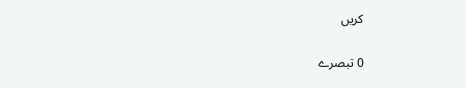کریں

0 تبصرے